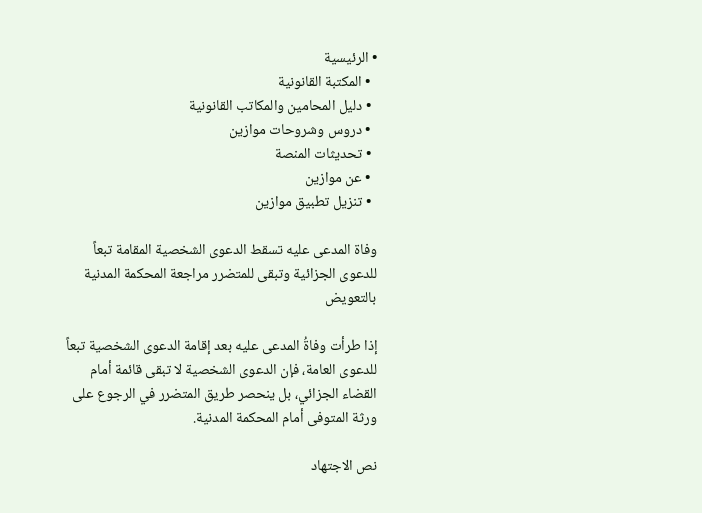• الرئيسية
  • المكتبة القانونية
  • دليل المحامين والمكاتب القانونية
  • دروس وشروحات موازين
  • تحديثات المنصة
  • عن موازين
  • تنزيل تطبيق موازين

وفاة المدعى عليه تسقط الدعوى الشخصية المقامة تبعاً للدعوى الجزائية وتبقى للمتضرر مراجعة المحكمة المدنية بالتعويض

إذا طرأت وفاةُ المدعى عليه بعد إقامة الدعوى الشخصية تبعاً للدعوى العامة، فإن الدعوى الشخصية لا تبقى قائمة أمام القضاء الجزائي، بل ينحصر طريق المتضرر في الرجوع على ورثة المتوفى أمام المحكمة المدنية.

نص الاجتهاد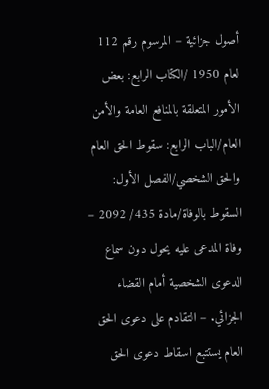أصول جزائية – المرسوم رقم 112 لعام 1950 /الكتاب الرابع: بعض الأمور المتعلقة بالمنافع العامة والأمن العام/الباب الرابع: سقوط الحق العام والحق الشخصي/الفصل الأول: السقوط بالوفاة/مادة 435/ 2092 – وفاة المدعى عليه يحول دون سماع الدعوى الشخصية أمام القضاء الجزائي. – التقادم على دعوى الحق العام يستتبع اسقاط دعوى الحق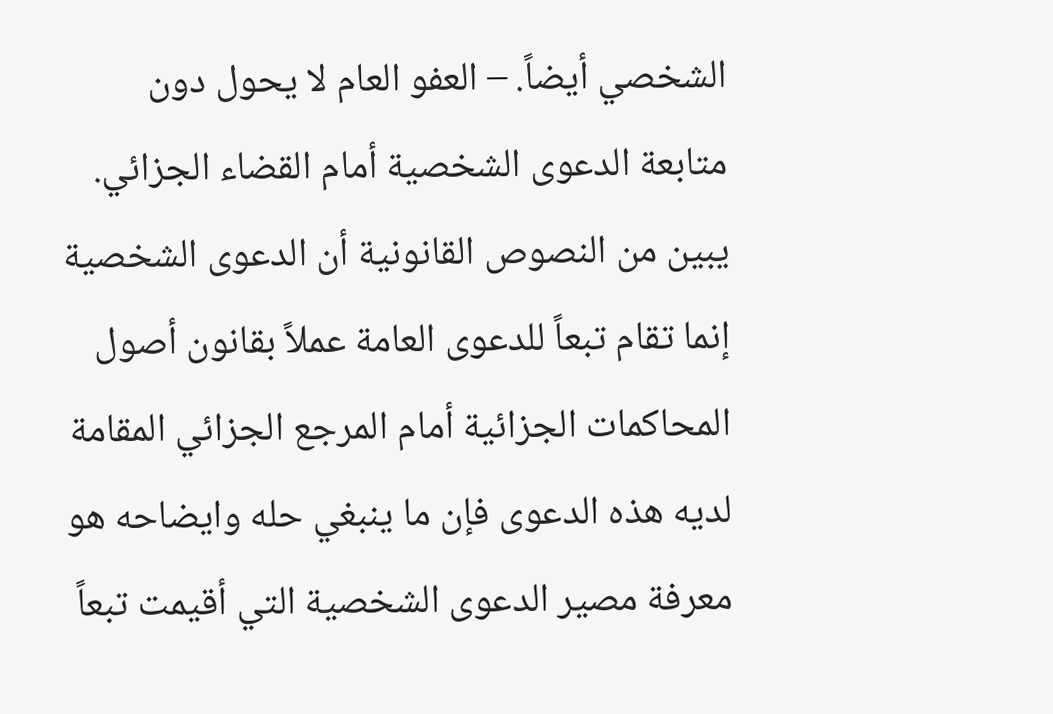الشخصي أيضاً. – العفو العام لا يحول دون متابعة الدعوى الشخصية أمام القضاء الجزائي. يبين من النصوص القانونية أن الدعوى الشخصية إنما تقام تبعاً للدعوى العامة عملاً بقانون أصول المحاكمات الجزائية أمام المرجع الجزائي المقامة لديه هذه الدعوى فإن ما ينبغي حله وايضاحه هو معرفة مصير الدعوى الشخصية التي أقيمت تبعاً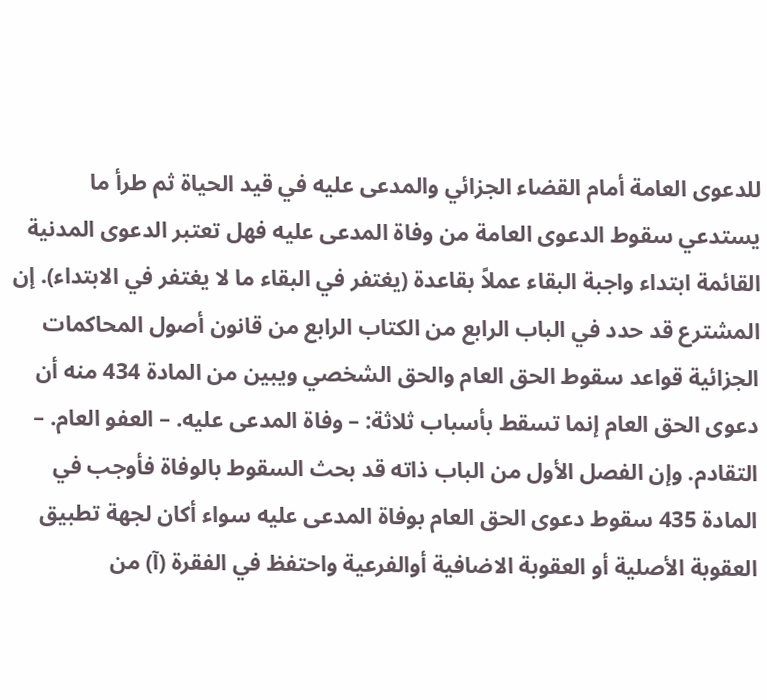للدعوى العامة أمام القضاء الجزائي والمدعى عليه في قيد الحياة ثم طرأ ما يستدعي سقوط الدعوى العامة من وفاة المدعى عليه فهل تعتبر الدعوى المدنية القائمة ابتداء واجبة البقاء عملاً بقاعدة (يغتفر في البقاء ما لا يغتفر في الابتداء). إن المشترع قد حدد في الباب الرابع من الكتاب الرابع من قانون أصول المحاكمات الجزائية قواعد سقوط الحق العام والحق الشخصي ويبين من المادة 434 منه أن دعوى الحق العام إنما تسقط بأسباب ثلاثة: – وفاة المدعى عليه. – العفو العام. – التقادم. وإن الفصل الأول من الباب ذاته قد بحث السقوط بالوفاة فأوجب في المادة 435 سقوط دعوى الحق العام بوفاة المدعى عليه سواء أكان لجهة تطبيق العقوبة الأصلية أو العقوبة الاضافية أوالفرعية واحتفظ في الفقرة (آ) من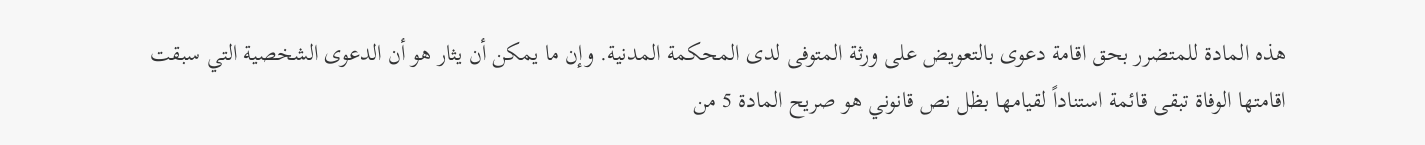هذه المادة للمتضرر بحق اقامة دعوى بالتعويض على ورثة المتوفى لدى المحكمة المدنية. وإن ما يمكن أن يثار هو أن الدعوى الشخصية التي سبقت اقامتها الوفاة تبقى قائمة استناداً لقيامها بظل نص قانوني هو صريح المادة 5 من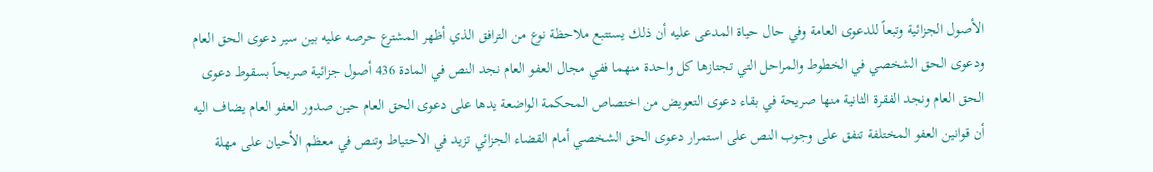الأصول الجزائية وتبعاً للدعوى العامة وفي حال حياة المدعى عليه أن ذلك يستتبع ملاحظة نوع من الترافق الذي أظهر المشترع حرصه عليه بين سير دعوى الحق العام ودعوى الحق الشخصي في الخطوط والمراحل التي تجتازها كل واحدة منهما ففي مجال العفو العام نجد النص في المادة 436 أصول جزائية صريحاً بسقوط دعوى الحق العام ونجد الفقرة الثانية منها صريحة في بقاء دعوى التعويض من اختصاص المحكمة الواضعة يدها على دعوى الحق العام حين صدور العفو العام يضاف اليه أن قوانين العفو المختلفة تنفق على وجوب النص على استمرار دعوى الحق الشخصي أمام القضاء الجزائي تزيد في الاحتياط وتنص في معظم الأحيان على مهلة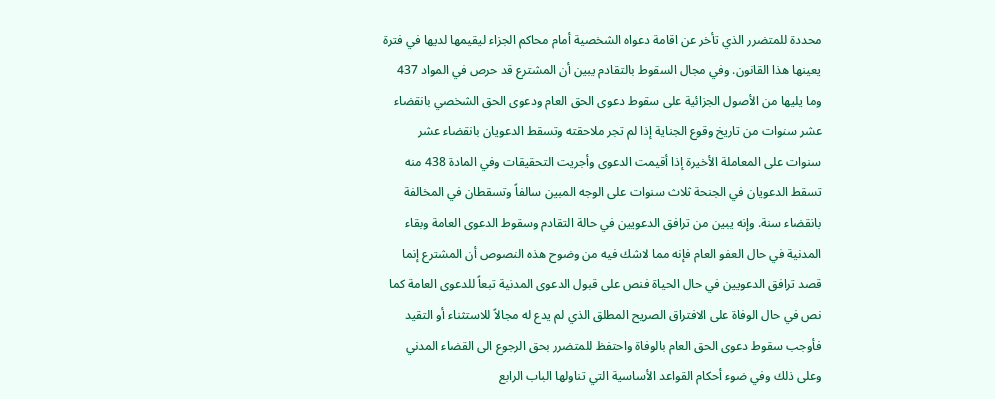محددة للمتضرر الذي تأخر عن اقامة دعواه الشخصية أمام محاكم الجزاء ليقيمها لديها في فترة يعينها هذا القانون. وفي مجال السقوط بالتقادم يبين أن المشترع قد حرص في المواد 437 وما يليها من الأصول الجزائية على سقوط دعوى الحق العام ودعوى الحق الشخصي بانقضاء عشر سنوات من تاريخ وقوع الجناية إذا لم تجر ملاحقته وتسقط الدعويان بانقضاء عشر سنوات على المعاملة الأخيرة إذا أقيمت الدعوى وأجريت التحقيقات وفي المادة 438 منه تسقط الدعويان في الجنحة ثلاث سنوات على الوجه المبين سالفاً وتسقطان في المخالفة بانقضاء سنة. وإنه يبين من ترافق الدعويين في حالة التقادم وسقوط الدعوى العامة وبقاء المدنية في حال العفو العام فإنه مما لاشك فيه من وضوح هذه النصوص أن المشترع إنما قصد ترافق الدعويين في حال الحياة فنص على قبول الدعوى المدنية تبعاً للدعوى العامة كما نص في حال الوفاة على الافتراق الصريح المطلق الذي لم يدع له مجالاً للاستثناء أو التقيد فأوجب سقوط دعوى الحق العام بالوفاة واحتفظ للمتضرر بحق الرجوع الى القضاء المدني وعلى ذلك وفي ضوء أحكام القواعد الأساسية التي تناولها الباب الرابع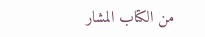من الكتاب المشار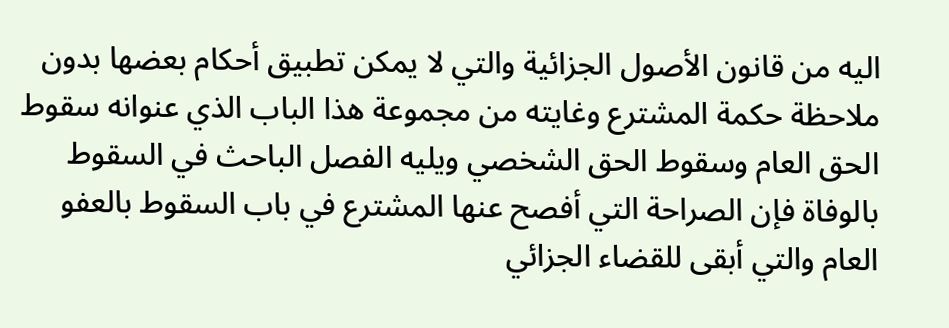اليه من قانون الأصول الجزائية والتي لا يمكن تطبيق أحكام بعضها بدون ملاحظة حكمة المشترع وغايته من مجموعة هذا الباب الذي عنوانه سقوط الحق العام وسقوط الحق الشخصي ويليه الفصل الباحث في السقوط بالوفاة فإن الصراحة التي أفصح عنها المشترع في باب السقوط بالعفو العام والتي أبقى للقضاء الجزائي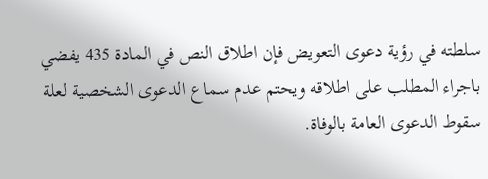سلطته في رؤية دعوى التعويض فإن اطلاق النص في المادة 435 يفضي باجراء المطلب على اطلاقه ويحتم عدم سماع الدعوى الشخصية لعلة سقوط الدعوى العامة بالوفاة.